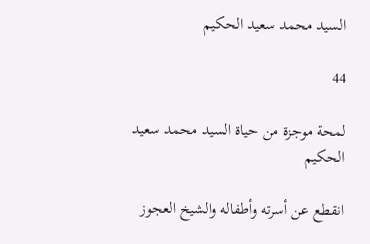السيد محمد سعيد الحكيم

44

لمحة موجزة من حياة السيد محمد سعيد الحكيم

انقطع عن أسرته وأطفاله والشيخ العجوز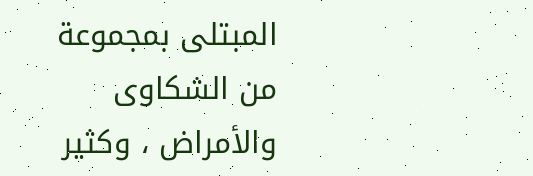المبتلى بمجموعة من الشكاوى والأمراض ، وكثير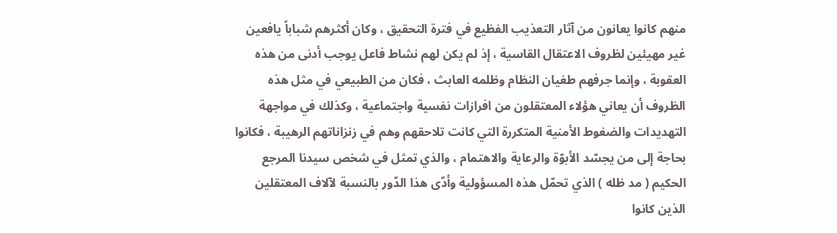منهم كانوا يعانون من آثار التعذيب الفظيع في فترة التحقيق ، وكان أكثرهم شباباً يافعين غير مهيئين لظروف الاعتقال القاسية ، إذ لم يكن لهم نشاط فاعل يوجب أدنى من هذه العقوبة ، وإنما جرفهم طغيان النظام وظلمه العابث ، فكان من الطبيعي في مثل هذه الظروف أن يعاني هؤلاء المعتقلون من افرازات نفسية واجتماعية ، وكذلك في مواجهة التهديدات والضغوط الأمنية المتكررة التي كانت تلاحقهم وهم في زنزاناتهم الرهيبة ، فكانوا بحاجة إلى من يجسّد الأبوّة والرعاية والاهتمام ، والذي تمثل في شخص سيدنا المرجع الحكيم ( مد ظله ) الذي تحمّل هذه المسؤولية وأدّى هذا الدّور بالنسبة لآلاف المعتقلين الذين كانوا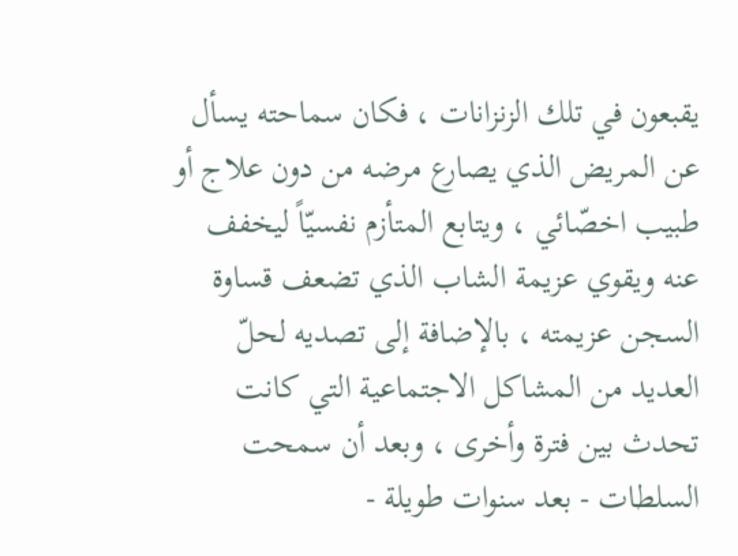يقبعون في تلك الزنزانات ، فكان سماحته يسأل عن المريض الذي يصارع مرضه من دون علاج أو طبيب اخصّائي ، ويتابع المتأزم نفسيّاً ليخفف عنه ويقوي عزيمة الشاب الذي تضعف قساوة السجن عزيمته ، بالإضافة إلى تصديه لحلّ العديد من المشاكل الاجتماعية التي كانت تحدث بين فترة وأخرى ، وبعد أن سمحت السلطات - بعد سنوات طويلة -